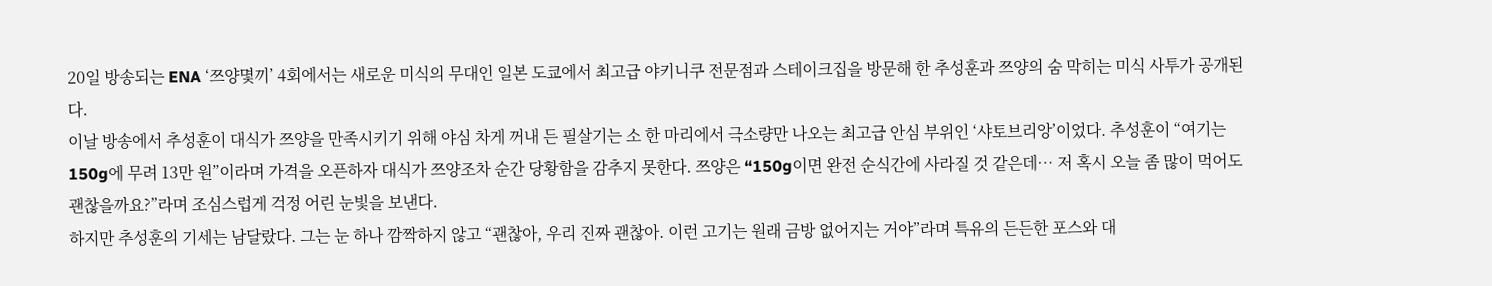20일 방송되는 ENA ‘쯔양몇끼’ 4회에서는 새로운 미식의 무대인 일본 도쿄에서 최고급 야키니쿠 전문점과 스테이크집을 방문해 한 추성훈과 쯔양의 숨 막히는 미식 사투가 공개된다.
이날 방송에서 추성훈이 대식가 쯔양을 만족시키기 위해 야심 차게 꺼내 든 필살기는 소 한 마리에서 극소량만 나오는 최고급 안심 부위인 ‘샤토브리앙’이었다. 추성훈이 “여기는 150g에 무려 13만 원”이라며 가격을 오픈하자 대식가 쯔양조차 순간 당황함을 감추지 못한다. 쯔양은 “150g이면 완전 순식간에 사라질 것 같은데… 저 혹시 오늘 좀 많이 먹어도 괜찮을까요?”라며 조심스럽게 걱정 어린 눈빛을 보낸다.
하지만 추성훈의 기세는 남달랐다. 그는 눈 하나 깜짝하지 않고 “괜찮아, 우리 진짜 괜찮아. 이런 고기는 원래 금방 없어지는 거야”라며 특유의 든든한 포스와 대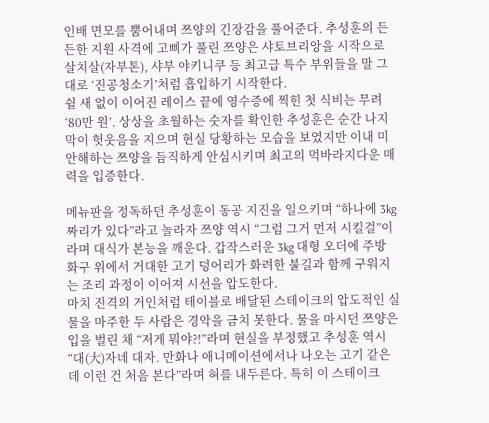인배 면모를 뿜어내며 쯔양의 긴장감을 풀어준다. 추성훈의 든든한 지원 사격에 고삐가 풀린 쯔양은 샤토브리앙을 시작으로 살치살(자부톤), 샤부 야키니쿠 등 최고급 특수 부위들을 말 그대로 ‘진공청소기’처럼 흡입하기 시작한다.
쉴 새 없이 이어진 레이스 끝에 영수증에 찍힌 첫 식비는 무려 ‘80만 원’. 상상을 초월하는 숫자를 확인한 추성훈은 순간 나지막이 헛웃음을 지으며 현실 당황하는 모습을 보였지만 이내 미안해하는 쯔양을 듬직하게 안심시키며 최고의 먹바라지다운 매력을 입증한다.

메뉴판을 정독하던 추성훈이 동공 지진을 일으키며 “하나에 3kg짜리가 있다”라고 놀라자 쯔양 역시 “그럼 그거 먼저 시킬걸”이라며 대식가 본능을 깨운다. 갑작스러운 3kg 대형 오더에 주방 화구 위에서 거대한 고기 덩어리가 화려한 불길과 함께 구워지는 조리 과정이 이어져 시선을 압도한다.
마치 진격의 거인처럼 테이블로 배달된 스테이크의 압도적인 실물을 마주한 두 사람은 경악을 금치 못한다. 물을 마시던 쯔양은 입을 벌린 채 “저게 뭐야?!”라며 현실을 부정했고 추성훈 역시 “대(大)자네 대자. 만화나 애니메이션에서나 나오는 고기 같은데 이런 건 처음 본다”라며 혀를 내두른다. 특히 이 스테이크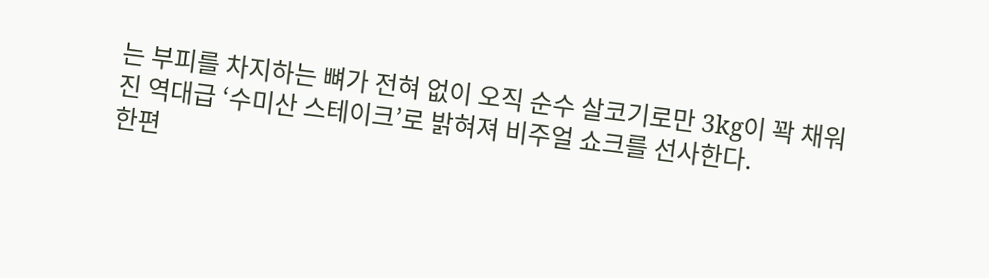는 부피를 차지하는 뼈가 전혀 없이 오직 순수 살코기로만 3kg이 꽉 채워진 역대급 ‘수미산 스테이크’로 밝혀져 비주얼 쇼크를 선사한다.
한편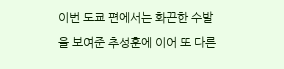이번 도쿄 편에서는 화끈한 수발을 보여준 추성훈에 이어 또 다른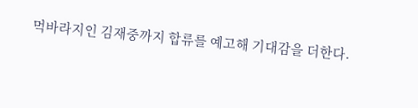먹바라지인 김재중까지 합류를 예고해 기대감을 더한다.